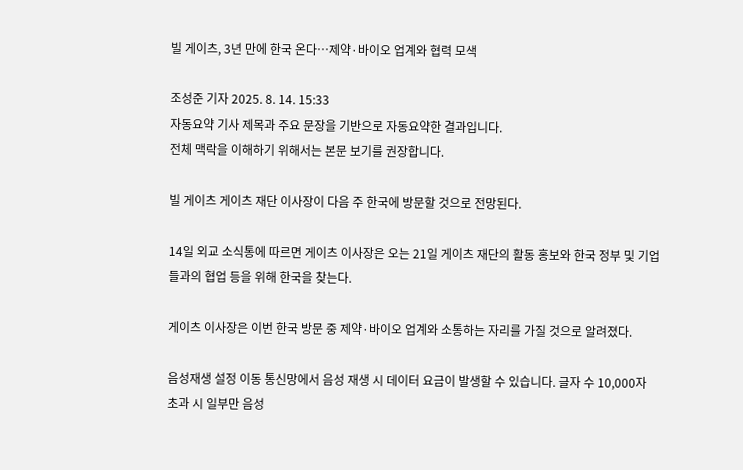빌 게이츠, 3년 만에 한국 온다…제약·바이오 업계와 협력 모색

조성준 기자 2025. 8. 14. 15:33
자동요약 기사 제목과 주요 문장을 기반으로 자동요약한 결과입니다.
전체 맥락을 이해하기 위해서는 본문 보기를 권장합니다.

빌 게이츠 게이츠 재단 이사장이 다음 주 한국에 방문할 것으로 전망된다.

14일 외교 소식통에 따르면 게이츠 이사장은 오는 21일 게이츠 재단의 활동 홍보와 한국 정부 및 기업들과의 협업 등을 위해 한국을 찾는다.

게이츠 이사장은 이번 한국 방문 중 제약·바이오 업계와 소통하는 자리를 가질 것으로 알려졌다.

음성재생 설정 이동 통신망에서 음성 재생 시 데이터 요금이 발생할 수 있습니다. 글자 수 10,000자 초과 시 일부만 음성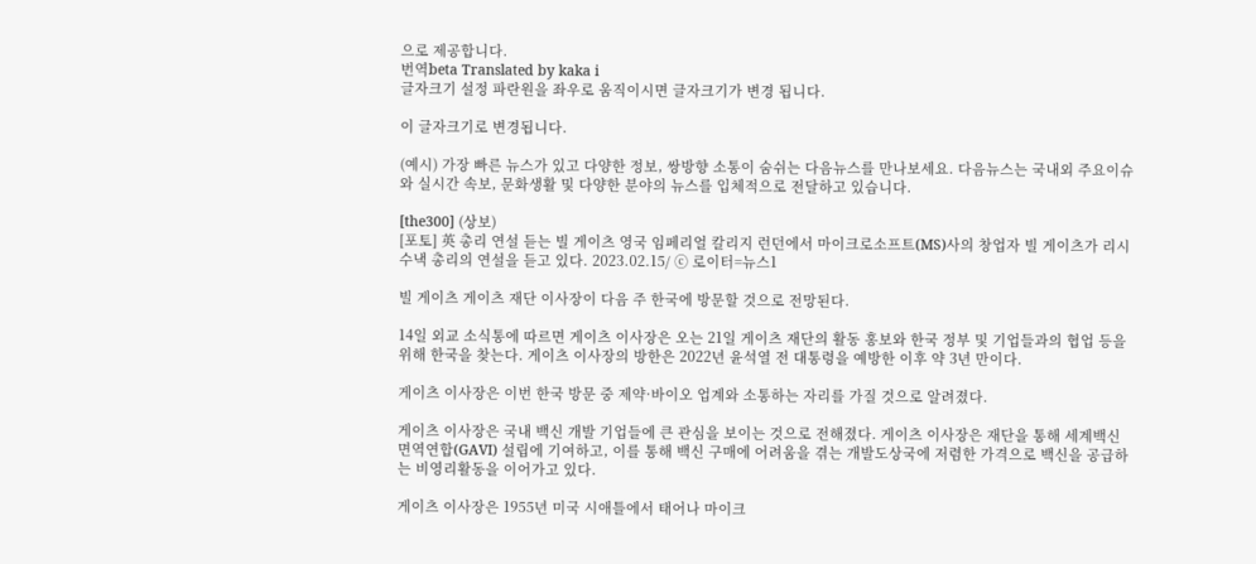으로 제공합니다.
번역beta Translated by kaka i
글자크기 설정 파란원을 좌우로 움직이시면 글자크기가 변경 됩니다.

이 글자크기로 변경됩니다.

(예시) 가장 빠른 뉴스가 있고 다양한 정보, 쌍방향 소통이 숨쉬는 다음뉴스를 만나보세요. 다음뉴스는 국내외 주요이슈와 실시간 속보, 문화생활 및 다양한 분야의 뉴스를 입체적으로 전달하고 있습니다.

[the300] (상보)
[포토] 英 총리 연설 듣는 빌 게이츠 영국 임페리얼 칼리지 런던에서 마이크로소프트(MS)사의 창업자 빌 게이츠가 리시 수낵 총리의 연설을 듣고 있다. 2023.02.15/ ⓒ 로이터=뉴스1

빌 게이츠 게이츠 재단 이사장이 다음 주 한국에 방문할 것으로 전망된다.

14일 외교 소식통에 따르면 게이츠 이사장은 오는 21일 게이츠 재단의 활동 홍보와 한국 정부 및 기업들과의 협업 등을 위해 한국을 찾는다. 게이츠 이사장의 방한은 2022년 윤석열 전 대통령을 예방한 이후 약 3년 만이다.

게이츠 이사장은 이번 한국 방문 중 제약·바이오 업계와 소통하는 자리를 가질 것으로 알려졌다.

게이츠 이사장은 국내 백신 개발 기업들에 큰 관심을 보이는 것으로 전해졌다. 게이츠 이사장은 재단을 통해 세계백신면역연합(GAVI) 설립에 기여하고, 이를 통해 백신 구매에 어려움을 겪는 개발도상국에 저렴한 가격으로 백신을 공급하는 비영리활동을 이어가고 있다.

게이츠 이사장은 1955년 미국 시애틀에서 태어나 마이크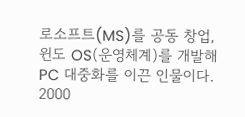로소프트(MS)를 공동 창업, 윈도 OS(운영체계)를 개발해 PC 대중화를 이끈 인물이다. 2000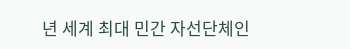년 세계 최대 민간 자선단체인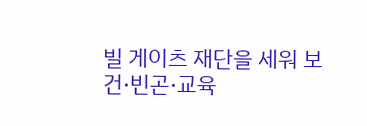빌 게이츠 재단을 세워 보건·빈곤·교육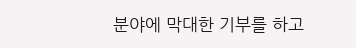분야에 막대한 기부를 하고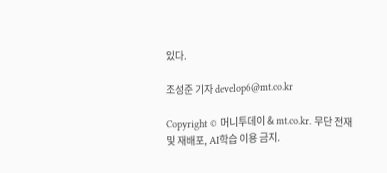있다.

조성준 기자 develop6@mt.co.kr

Copyright © 머니투데이 & mt.co.kr. 무단 전재 및 재배포, AI학습 이용 금지.